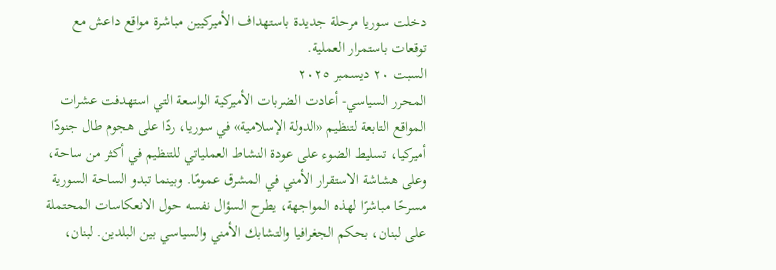دخلت سوريا مرحلة جديدة باستهداف الأميركيين مباشرة مواقع داعش مع توقعات باستمرار العملية.
السبت ٢٠ ديسمبر ٢٠٢٥
المحرر السياسي- أعادت الضربات الأميركية الواسعة التي استهدفت عشرات المواقع التابعة لتنظيم «الدولة الإسلامية» في سوريا، ردًا على هجوم طال جنودًا أميركيا، تسليط الضوء على عودة النشاط العملياتي للتنظيم في أكثر من ساحة، وعلى هشاشة الاستقرار الأمني في المشرق عمومًا. وبينما تبدو الساحة السورية مسرحًا مباشرًا لهذه المواجهة، يطرح السؤال نفسه حول الانعكاسات المحتملة على لبنان، بحكم الجغرافيا والتشابك الأمني والسياسي بين البلدين. لبنان،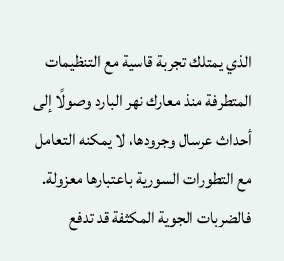الذي يمتلك تجربة قاسية مع التنظيمات المتطرفة منذ معارك نهر البارد وصولًا إلى أحداث عرسال وجرودها، لا يمكنه التعامل مع التطورات السورية باعتبارها معزولة. فالضربات الجوية المكثفة قد تدفع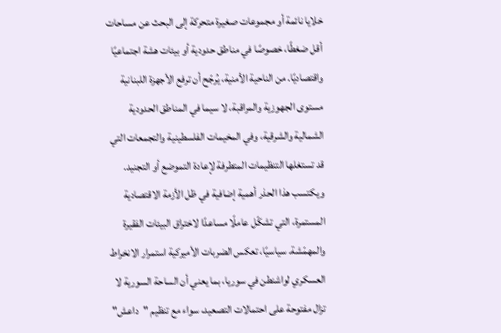خلايا نائمة أو مجموعات صغيرة متحركة إلى البحث عن مساحات أقل ضغطًا، خصوصًا في مناطق حدودية أو بيئات هشة اجتماعيًا واقتصاديًا. من الناحية الأمنية، يُرجّح أن ترفع الأجهزة اللبنانية مستوى الجهوزية والمراقبة، لا سيما في المناطق الحدودية الشمالية والشرقية، وفي المخيمات الفلسطينية والتجمعات التي قد تستغلها التنظيمات المتطرفة لإعادة التموضع أو التجنيد. ويكتسب هذا الحذر أهمية إضافية في ظل الأزمة الاقتصادية المستمرة، التي تشكّل عاملًا مساعدًا لاختراق البيئات الفقيرة والمهمّشة. سياسيًا، تعكس الضربات الأميركية استمرار الانخراط العسكري لواشنطن في سوريا، بما يعني أن الساحة السورية لا تزال مفتوحة على احتمالات التصعيد، سواء مع تنظيم "داعش"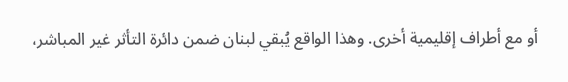أو مع أطراف إقليمية أخرى. وهذا الواقع يُبقي لبنان ضمن دائرة التأثر غير المباشر،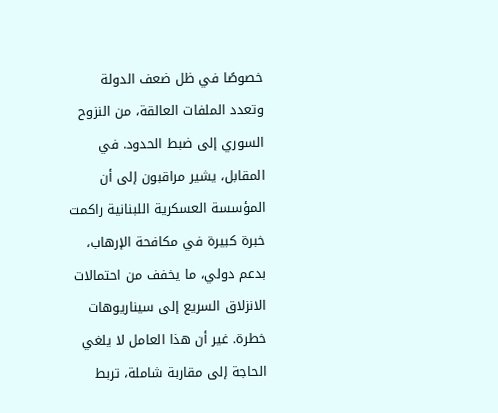خصوصًا في ظل ضعف الدولة وتعدد الملفات العالقة، من النزوح السوري إلى ضبط الحدود. في المقابل، يشير مراقبون إلى أن المؤسسة العسكرية اللبنانية راكمت خبرة كبيرة في مكافحة الإرهاب، بدعم دولي، ما يخفف من احتمالات الانزلاق السريع إلى سيناريوهات خطرة. غير أن هذا العامل لا يلغي الحاجة إلى مقاربة شاملة، تربط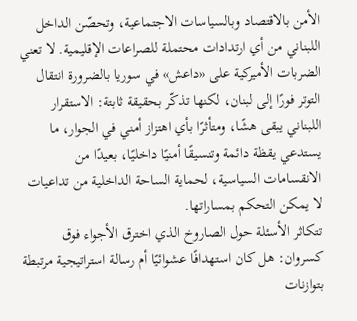الأمن بالاقتصاد وبالسياسات الاجتماعية، وتحصّن الداخل اللبناني من أي ارتدادات محتملة للصراعات الإقليمية. لا تعني الضربات الأميركية على «داعش» في سوريا بالضرورة انتقال التوتر فورًا إلى لبنان، لكنها تذكّر بحقيقة ثابتة: الاستقرار اللبناني يبقى هشًا، ومتأثرًا بأي اهتزاز أمني في الجوار، ما يستدعي يقظة دائمة وتنسيقًا أمنيًا داخليًا، بعيدًا من الانقسامات السياسية، لحماية الساحة الداخلية من تداعيات لا يمكن التحكم بمساراتها.
تتكاثر الأسئلة حول الصاروخ الذي اخترق الأجواء فوق كسروان: هل كان استهدافًا عشوائيًا أم رسالة استراتيجية مرتبطة بتوازنات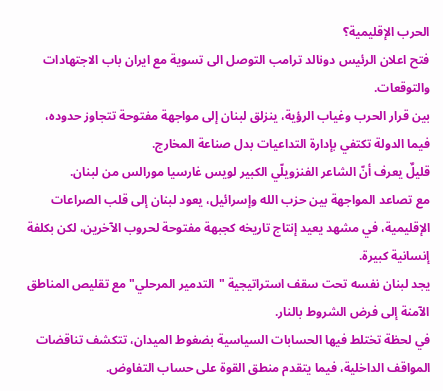الحرب الإقليمية؟
فتح اعلان الرئيس دونالد ترامب التوصل الى تسوية مع ايران باب الاجتهادات والتوقعات.
بين قرار الحرب وغياب الرؤية، ينزلق لبنان إلى مواجهة مفتوحة تتجاوز حدوده، فيما الدولة تكتفي بإدارة التداعيات بدل صناعة المخارج.
قليلٌ يعرف أنّ الشاعر الفنزويلّي الكبير لويس غارسيا مورالس من لبنان.
مع تصاعد المواجهة بين حزب الله وإسرائيل، يعود لبنان إلى قلب الصراعات الإقليمية، في مشهد يعيد إنتاج تاريخه كجبهة مفتوحة لحروب الآخرين، لكن بكلفة إنسانية كبيرة.
يجد لبنان نفسه تحت سقف استراتيجية "التدمير المرحلي" مع تقليص المناطق الآمنة إلى فرض الشروط بالنار.
في لحظة تختلط فيها الحسابات السياسية بضغوط الميدان، تتكشف تناقضات المواقف الداخلية، فيما يتقدم منطق القوة على حساب التفاوض.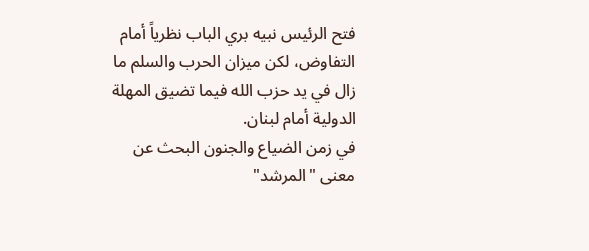فتح الرئيس نبيه بري الباب نظرياً أمام التفاوض، لكن ميزان الحرب والسلم ما زال في يد حزب الله فيما تضيق المهلة الدولية أمام لبنان.
في زمن الضياع والجنون البحث عن معنى "المرشد"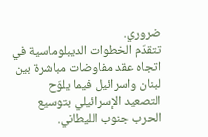ضروري.
تتقدّم الخطوات الديبلوماسية في اتجاه عقد مفاوضات مباشرة بين لبنان واسرائيل فيما يلوّح التصعيد الإسرائيلي بتوسيع الحرب جنوب الليطاني.